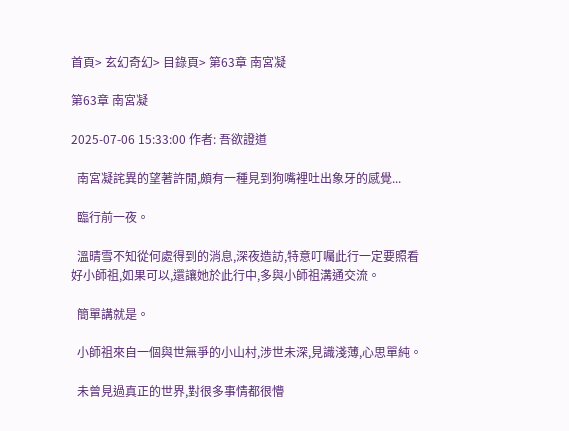首頁> 玄幻奇幻> 目錄頁> 第63章 南宮凝

第63章 南宮凝

2025-07-06 15:33:00 作者: 吾欲證道

  南宮凝詫異的望著許閒,頗有一種見到狗嘴裡吐出象牙的感覺...

  臨行前一夜。

  溫晴雪不知從何處得到的消息,深夜造訪,特意叮囑此行一定要照看好小師祖,如果可以,還讓她於此行中,多與小師祖溝通交流。

  簡單講就是。

  小師祖來自一個與世無爭的小山村,涉世未深,見識淺薄,心思單純。

  未曾見過真正的世界,對很多事情都很懵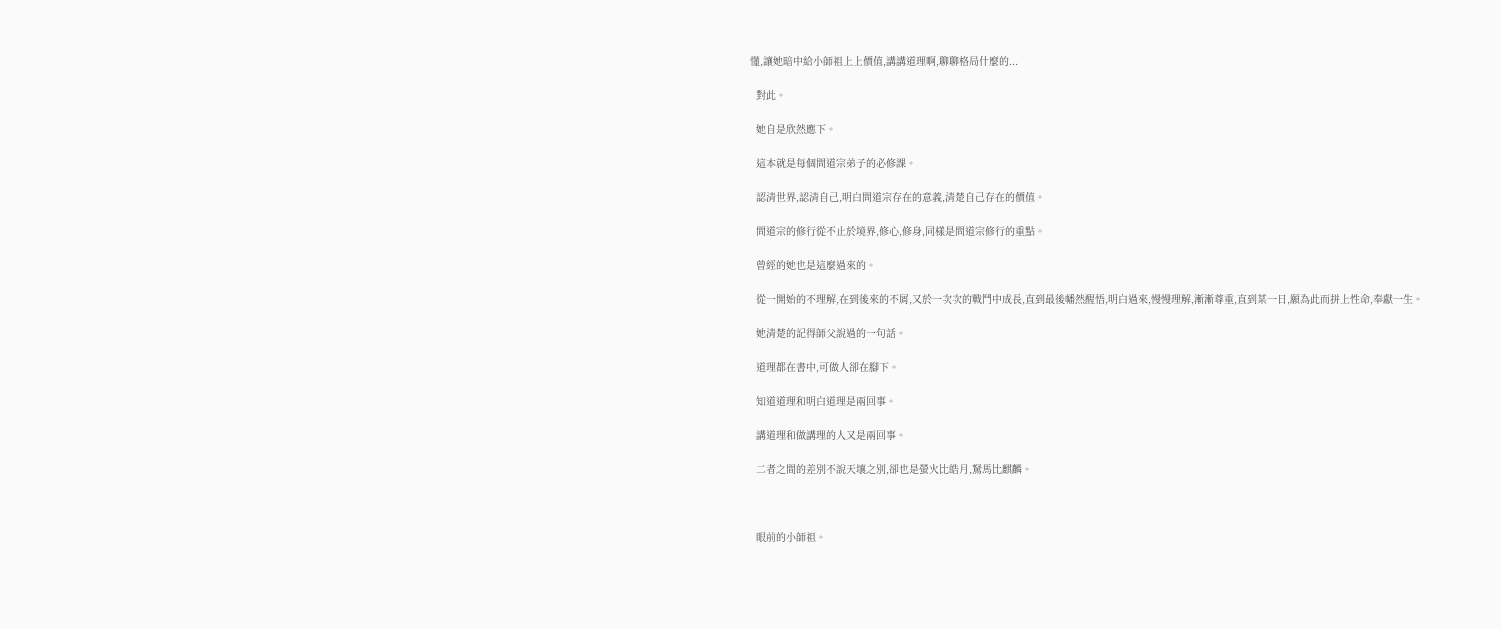懂,讓她暗中給小師祖上上價值,講講道理啊,聊聊格局什麼的...

  對此。

  她自是欣然應下。

  這本就是每個問道宗弟子的必修課。

  認清世界,認清自己,明白問道宗存在的意義,清楚自己存在的價值。

  問道宗的修行從不止於境界,修心,修身,同樣是問道宗修行的重點。

  曾經的她也是這麼過來的。

  從一開始的不理解,在到後來的不屑,又於一次次的戰鬥中成長,直到最後幡然醒悟,明白過來,慢慢理解,漸漸尊重,直到某一日,願為此而拼上性命,奉獻一生。

  她清楚的記得師父說過的一句話。

  道理都在書中,可做人卻在腳下。

  知道道理和明白道理是兩回事。

  講道理和做講理的人又是兩回事。

  二者之間的差別不說天壤之別,卻也是螢火比皓月,駑馬比麒麟。



  眼前的小師祖。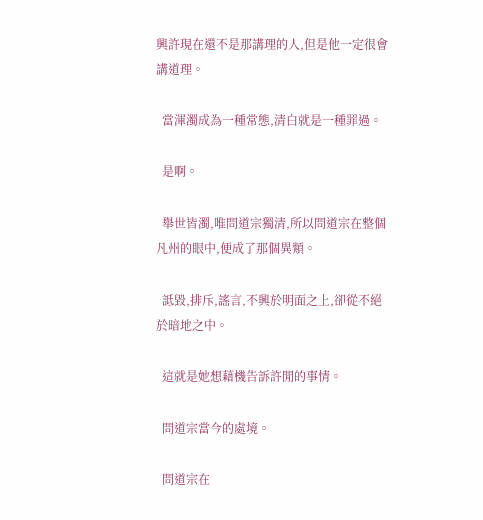興許現在還不是那講理的人,但是他一定很會講道理。

  當渾濁成為一種常態,清白就是一種罪過。

  是啊。

  舉世皆濁,唯問道宗獨清,所以問道宗在整個凡州的眼中,便成了那個異類。

  詆毀,排斥,謠言,不興於明面之上,卻從不絕於暗地之中。

  這就是她想藉機告訴許閒的事情。

  問道宗當今的處境。

  問道宗在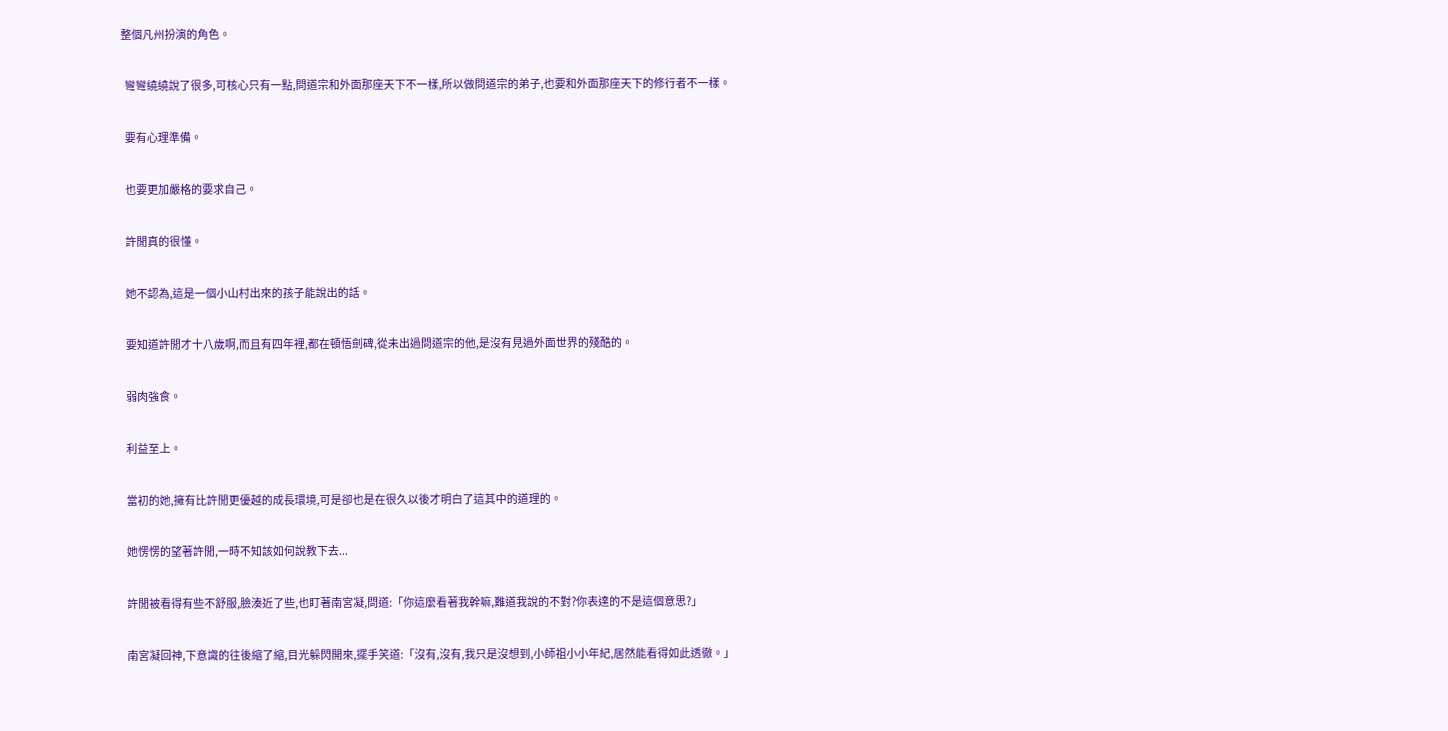整個凡州扮演的角色。

  彎彎繞繞說了很多,可核心只有一點,問道宗和外面那座天下不一樣,所以做問道宗的弟子,也要和外面那座天下的修行者不一樣。

  要有心理準備。

  也要更加嚴格的要求自己。

  許閒真的很懂。

  她不認為,這是一個小山村出來的孩子能說出的話。

  要知道許閒才十八歲啊,而且有四年裡,都在頓悟劍碑,從未出過問道宗的他,是沒有見過外面世界的殘酷的。

  弱肉強食。

  利益至上。

  當初的她,擁有比許閒更優越的成長環境,可是卻也是在很久以後才明白了這其中的道理的。

  她愣愣的望著許閒,一時不知該如何說教下去...

  許閒被看得有些不舒服,臉湊近了些,也盯著南宮凝,問道:「你這麼看著我幹嘛,難道我說的不對?你表達的不是這個意思?」

  南宮凝回神,下意識的往後縮了縮,目光躲閃開來,擺手笑道:「沒有,沒有,我只是沒想到,小師祖小小年紀,居然能看得如此透徹。」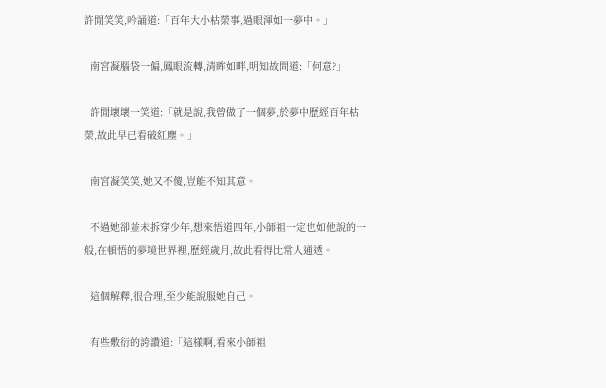許閒笑笑,吟誦道:「百年大小枯榮事,過眼渾如一夢中。」

  南宮凝腦袋一偏,鳳眼流轉,清眸如畔,明知故問道:「何意?」

  許閒壞壞一笑道:「就是說,我曾做了一個夢,於夢中歷經百年枯榮,故此早已看破紅塵。」

  南宮凝笑笑,她又不傻,豈能不知其意。

  不過她卻並未拆穿少年,想來悟道四年,小師祖一定也如他說的一般,在頓悟的夢境世界裡,歷經歲月,故此看得比常人通透。

  這個解釋,很合理,至少能說服她自己。

  有些敷衍的誇讚道:「這樣啊,看來小師祖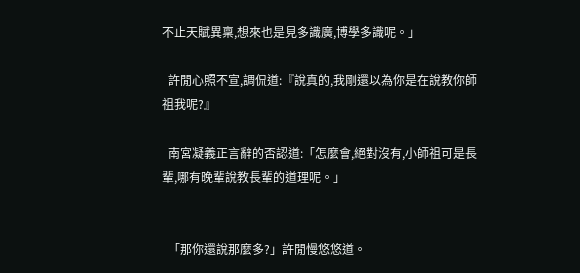不止天賦異稟,想來也是見多識廣,博學多識呢。」

  許閒心照不宣,調侃道:『說真的,我剛還以為你是在說教你師祖我呢?』

  南宮凝義正言辭的否認道:「怎麼會,絕對沒有,小師祖可是長輩,哪有晚輩說教長輩的道理呢。」


  「那你還說那麼多?」許閒慢悠悠道。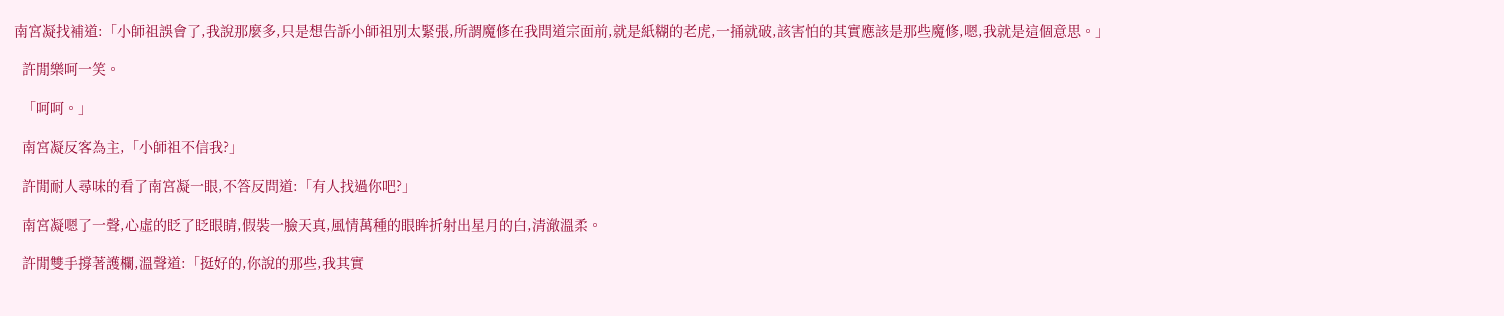南宮凝找補道:「小師祖誤會了,我說那麼多,只是想告訴小師祖別太緊張,所謂魔修在我問道宗面前,就是紙糊的老虎,一捅就破,該害怕的其實應該是那些魔修,嗯,我就是這個意思。」

  許閒樂呵一笑。

  「呵呵。」

  南宮凝反客為主,「小師祖不信我?」

  許閒耐人尋味的看了南宮凝一眼,不答反問道:「有人找過你吧?」

  南宮凝嗯了一聲,心虛的眨了眨眼睛,假裝一臉天真,風情萬種的眼眸折射出星月的白,清澈溫柔。

  許閒雙手撐著護欄,溫聲道:「挺好的,你說的那些,我其實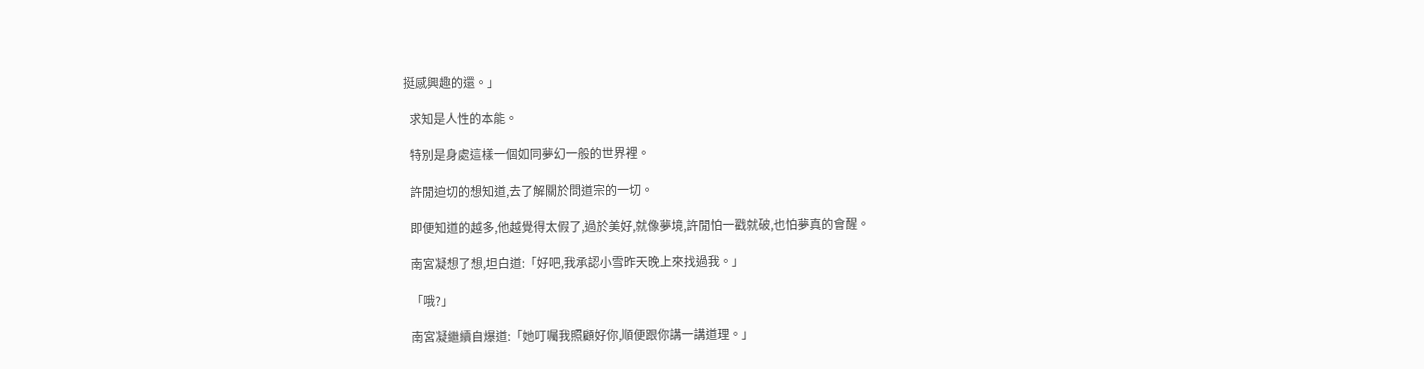挺感興趣的還。」

  求知是人性的本能。

  特別是身處這樣一個如同夢幻一般的世界裡。

  許閒迫切的想知道,去了解關於問道宗的一切。

  即便知道的越多,他越覺得太假了,過於美好,就像夢境,許閒怕一戳就破,也怕夢真的會醒。

  南宮凝想了想,坦白道:「好吧,我承認小雪昨天晚上來找過我。」

  「哦?」

  南宮凝繼續自爆道:「她叮囑我照顧好你,順便跟你講一講道理。」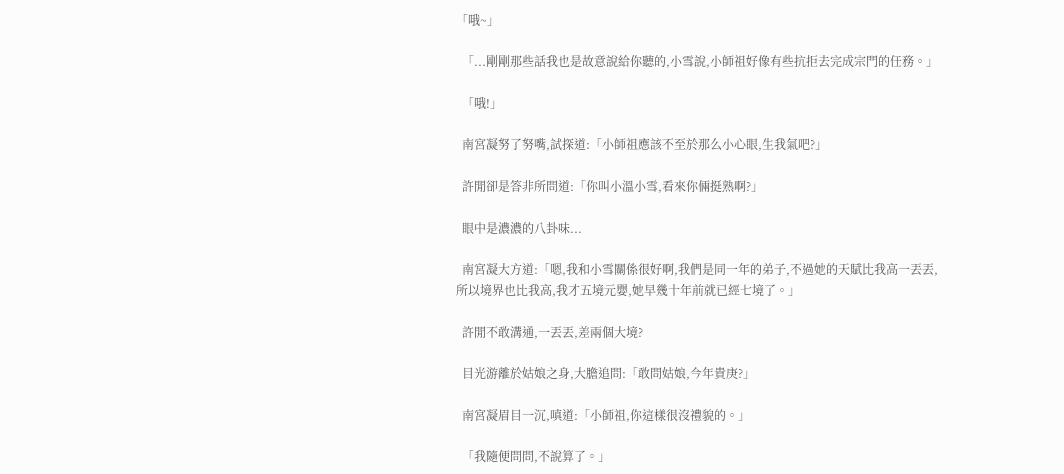「哦~」

  「...剛剛那些話我也是故意說給你聽的,小雪說,小師祖好像有些抗拒去完成宗門的任務。」

  「哦!」

  南宮凝努了努嘴,試探道:「小師祖應該不至於那么小心眼,生我氣吧?」

  許閒卻是答非所問道:「你叫小溫小雪,看來你倆挺熟啊?」

  眼中是濃濃的八卦味...

  南宮凝大方道:「嗯,我和小雪關係很好啊,我們是同一年的弟子,不過她的天賦比我高一丟丟,所以境界也比我高,我才五境元嬰,她早幾十年前就已經七境了。」

  許閒不敢溝通,一丟丟,差兩個大境?

  目光游離於姑娘之身,大膽追問:「敢問姑娘,今年貴庚?」

  南宮凝眉目一沉,嗔道:「小師祖,你這樣很沒禮貌的。」

  「我隨便問問,不說算了。」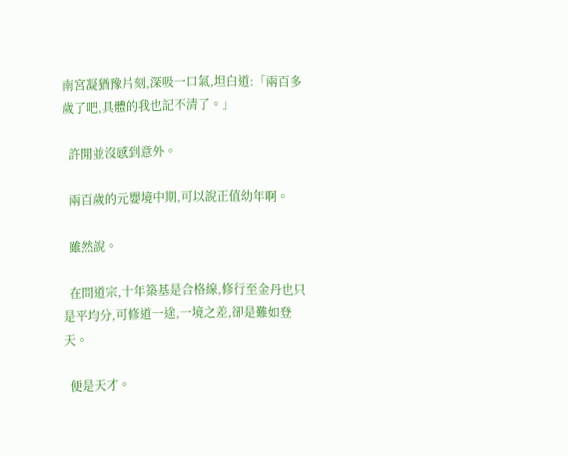南宮凝猶豫片刻,深吸一口氣,坦白道:「兩百多歲了吧,具體的我也記不清了。」

  許閒並沒感到意外。

  兩百歲的元嬰境中期,可以說正值幼年啊。

  雖然說。

  在問道宗,十年築基是合格線,修行至金丹也只是平均分,可修道一途,一境之差,卻是難如登天。

  便是天才。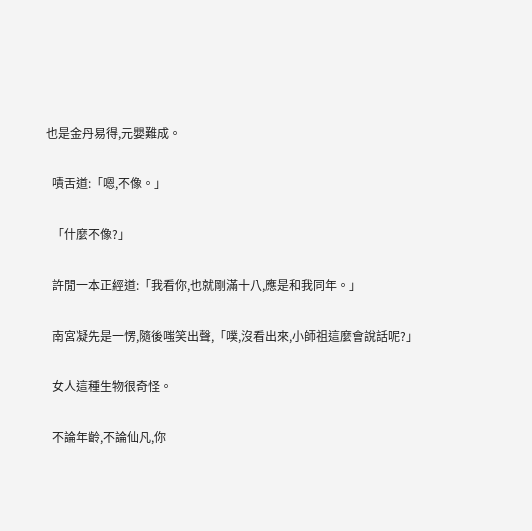也是金丹易得,元嬰難成。

  嘖舌道:「嗯,不像。」

  「什麼不像?」

  許閒一本正經道:「我看你,也就剛滿十八,應是和我同年。」

  南宮凝先是一愣,隨後嗤笑出聲,「噗,沒看出來,小師祖這麼會說話呢?」

  女人這種生物很奇怪。

  不論年齡,不論仙凡,你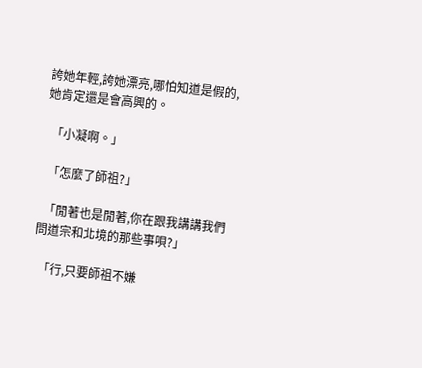誇她年輕,誇她漂亮,哪怕知道是假的,她肯定還是會高興的。

  「小凝啊。」

  「怎麼了師祖?」

  「閒著也是閒著,你在跟我講講我們問道宗和北境的那些事唄?」

  「行,只要師祖不嫌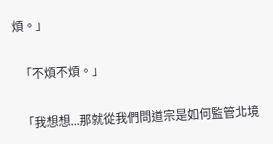煩。」

  「不煩不煩。」

  「我想想...那就從我們問道宗是如何監管北境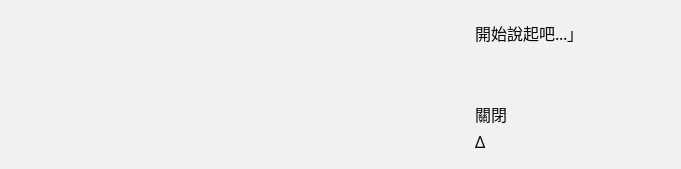開始說起吧...」


關閉
Δ